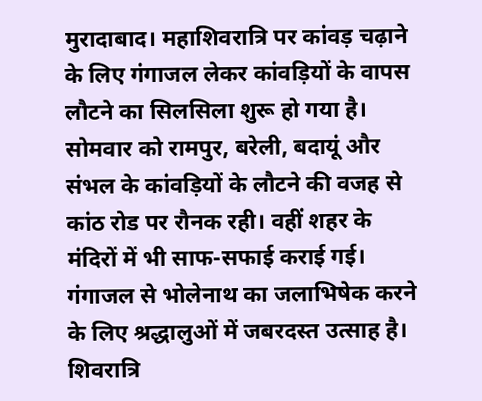मुरादाबाद। महाशिवरात्रि पर कांवड़ चढ़ाने के लिए गंगाजल लेकर कांवड़ियों के वापस लौटने का सिलसिला शुरू हो गया है। सोमवार को रामपुर, बरेली, बदायूं और संभल के कांवड़ियों के लौटने की वजह से कांठ रोड पर रौनक रही। वहीं शहर के मंदिरों में भी साफ-सफाई कराई गई।
गंगाजल से भोलेनाथ का जलाभिषेक करने के लिए श्रद्धालुओं में जबरदस्त उत्साह है। शिवरात्रि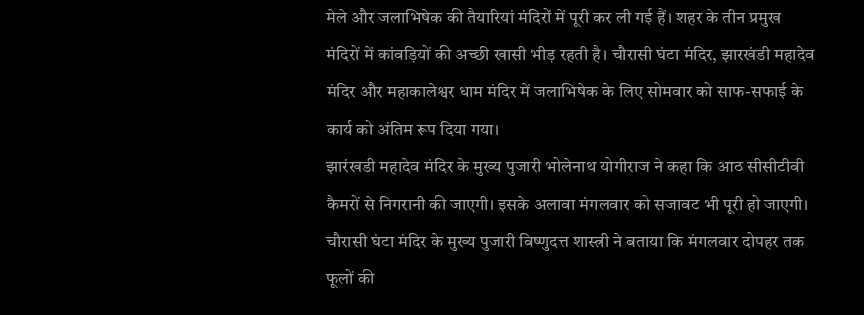मेले और जलाभिषेक की तैयारियां मंदिरों में पूरी कर ली गई हैं। शहर के तीन प्रमुख मंदिरों में कांवड़ियों की अच्छी खासी भीड़ रहती है। चौरासी घंटा मंदिर, झारखंडी महादेव मंदिर और महाकालेश्वर धाम मंदिर में जलाभिषेक के लिए सोमवार को साफ-सफाई के कार्य को अंतिम रूप दिया गया।
झारंखडी महादेव मंदिर के मुख्य पुजारी भोलेनाथ योगीराज ने कहा कि आठ सीसीटीवी कैमरों से निगरानी की जाएगी। इसके अलावा मंगलवार को सजावट भी पूरी हो जाएगी। चौरासी घंटा मंदिर के मुख्य पुजारी विष्णुदत्त शास्त्री ने बताया कि मंगलवार दोपहर तक फूलों की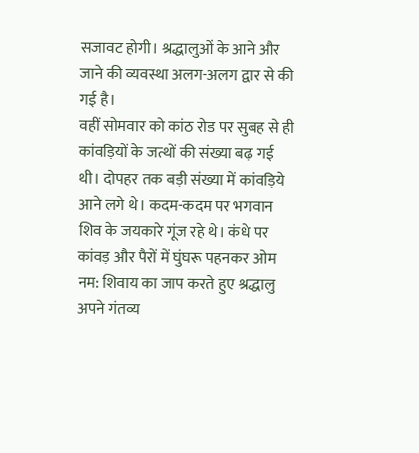सजावट होगी। श्रद्धालुओं के आने और जाने की व्यवस्था अलग-अलग द्वार से की गई है।
वहीं सोमवार को कांठ रोड पर सुबह से ही कांवड़ियों के जत्थों की संख्या बढ़ गई थी। दोपहर तक बड़ी संख्या में कांवड़िये आने लगे थे। कदम-कदम पर भगवान शिव के जयकारे गूंज रहे थे। कंधे पर कांवड़ और पैरों में घुंघरू पहनकर ओम नम: शिवाय का जाप करते हुए श्रद्धालु अपने गंतव्य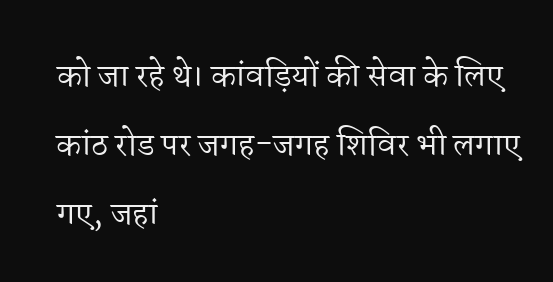को जा रहे थे। कांवड़ियों की सेवा के लिए कांठ रोड पर जगह-जगह शिविर भी लगाए गए, जहां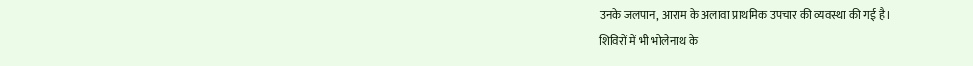उनके जलपान, आराम के अलावा प्राथमिक उपचार की व्यवस्था की गई है।
शिविरों में भी भोलेनाथ के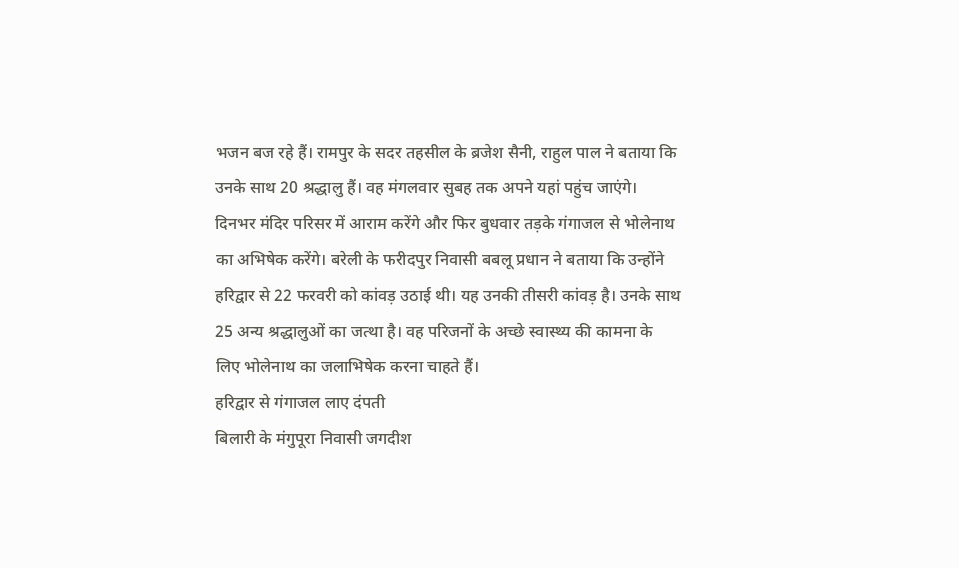भजन बज रहे हैं। रामपुर के सदर तहसील के ब्रजेश सैनी, राहुल पाल ने बताया कि उनके साथ 20 श्रद्धालु हैं। वह मंगलवार सुबह तक अपने यहां पहुंच जाएंगे। दिनभर मंदिर परिसर में आराम करेंगे और फिर बुधवार तड़के गंगाजल से भोलेनाथ का अभिषेक करेंगे। बरेली के फरीदपुर निवासी बबलू प्रधान ने बताया कि उन्होंने हरिद्वार से 22 फरवरी को कांवड़ उठाई थी। यह उनकी तीसरी कांवड़ है। उनके साथ 25 अन्य श्रद्धालुओं का जत्था है। वह परिजनों के अच्छे स्वास्थ्य की कामना के लिए भोलेनाथ का जलाभिषेक करना चाहते हैं।
हरिद्वार से गंगाजल लाए दंपती
बिलारी के मंगुपूरा निवासी जगदीश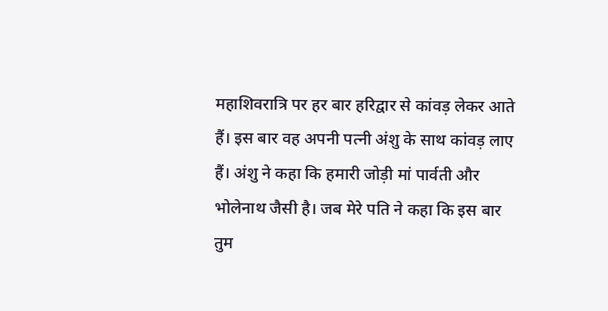महाशिवरात्रि पर हर बार हरिद्वार से कांवड़ लेकर आते हैं। इस बार वह अपनी पत्नी अंशु के साथ कांवड़ लाए हैं। अंशु ने कहा कि हमारी जोड़ी मां पार्वती और भोलेनाथ जैसी है। जब मेरे पति ने कहा कि इस बार तुम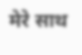मेरे साथ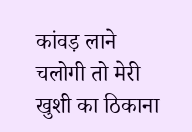कांवड़ लाने चलोगी तो मेरी खुशी का ठिकाना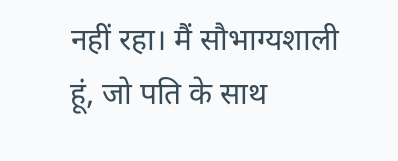नहीं रहा। मैं सौभाग्यशाली हूं, जो पति के साथ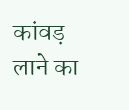कांवड़ लाने का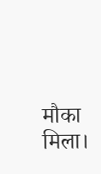मौका मिला।